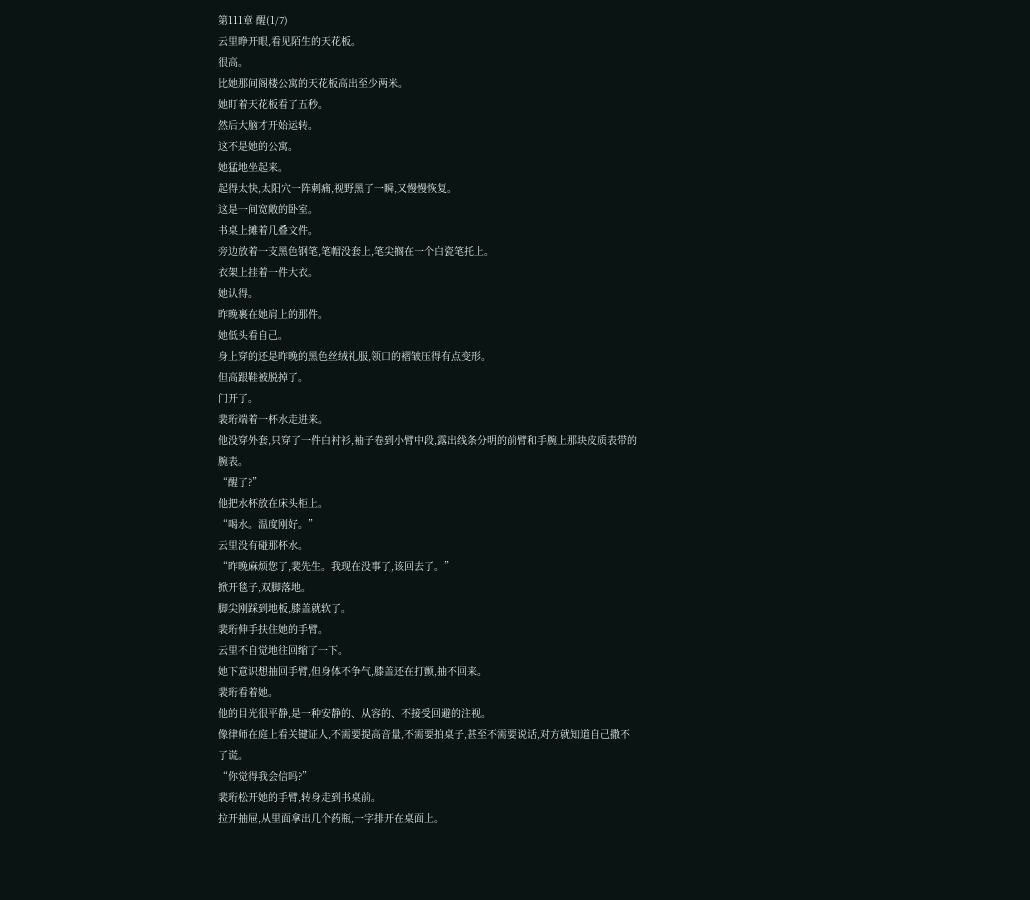第111章 醒(1/7)
云里睁开眼,看见陌生的天花板。
很高。
比她那间阁楼公寓的天花板高出至少两米。
她盯着天花板看了五秒。
然后大脑才开始运转。
这不是她的公寓。
她猛地坐起来。
起得太快,太阳穴一阵刺痛,视野黑了一瞬,又慢慢恢复。
这是一间宽敞的卧室。
书桌上摊着几叠文件。
旁边放着一支黑色钢笔,笔帽没套上,笔尖搁在一个白瓷笔托上。
衣架上挂着一件大衣。
她认得。
昨晚裹在她肩上的那件。
她低头看自己。
身上穿的还是昨晚的黑色丝绒礼服,领口的褶皱压得有点变形。
但高跟鞋被脱掉了。
门开了。
裴珩端着一杯水走进来。
他没穿外套,只穿了一件白衬衫,袖子卷到小臂中段,露出线条分明的前臂和手腕上那块皮质表带的腕表。
“醒了?”
他把水杯放在床头柜上。
“喝水。温度刚好。”
云里没有碰那杯水。
“昨晚麻烦您了,裴先生。我现在没事了,该回去了。”
掀开毯子,双脚落地。
脚尖刚踩到地板,膝盖就软了。
裴珩伸手扶住她的手臂。
云里不自觉地往回缩了一下。
她下意识想抽回手臂,但身体不争气,膝盖还在打颤,抽不回来。
裴珩看着她。
他的目光很平静,是一种安静的、从容的、不接受回避的注视。
像律师在庭上看关键证人,不需要提高音量,不需要拍桌子,甚至不需要说话,对方就知道自己撒不了谎。
“你觉得我会信吗?”
裴珩松开她的手臂,转身走到书桌前。
拉开抽屉,从里面拿出几个药瓶,一字排开在桌面上。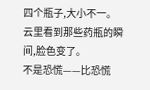四个瓶子,大小不一。
云里看到那些药瓶的瞬间,脸色变了。
不是恐慌——比恐慌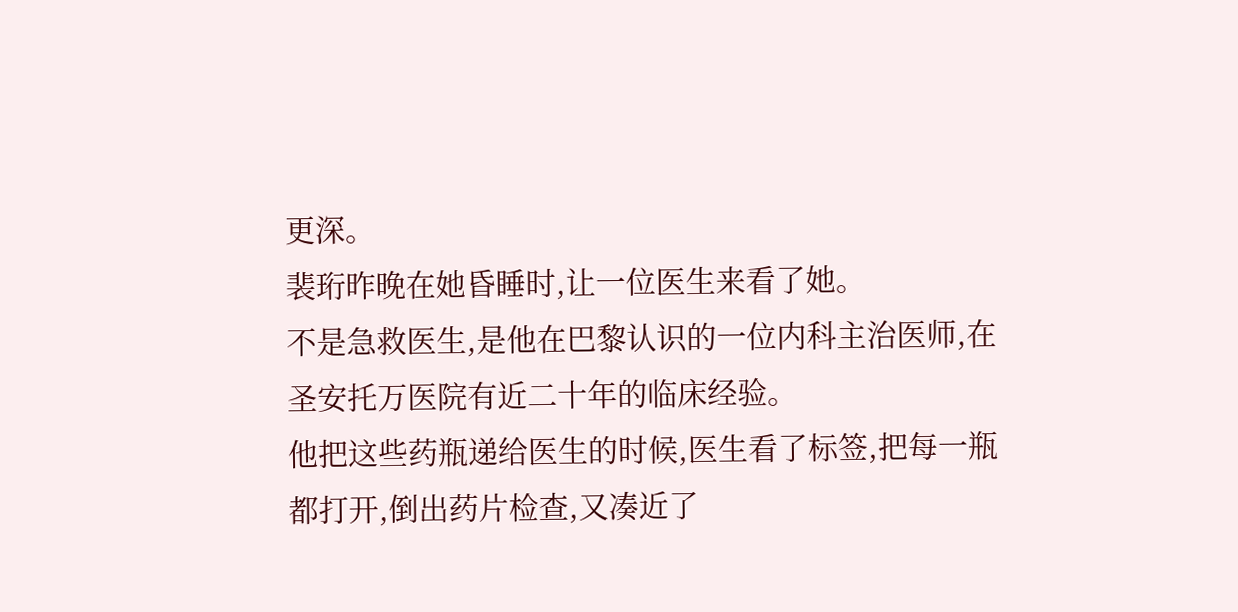更深。
裴珩昨晚在她昏睡时,让一位医生来看了她。
不是急救医生,是他在巴黎认识的一位内科主治医师,在圣安托万医院有近二十年的临床经验。
他把这些药瓶递给医生的时候,医生看了标签,把每一瓶都打开,倒出药片检查,又凑近了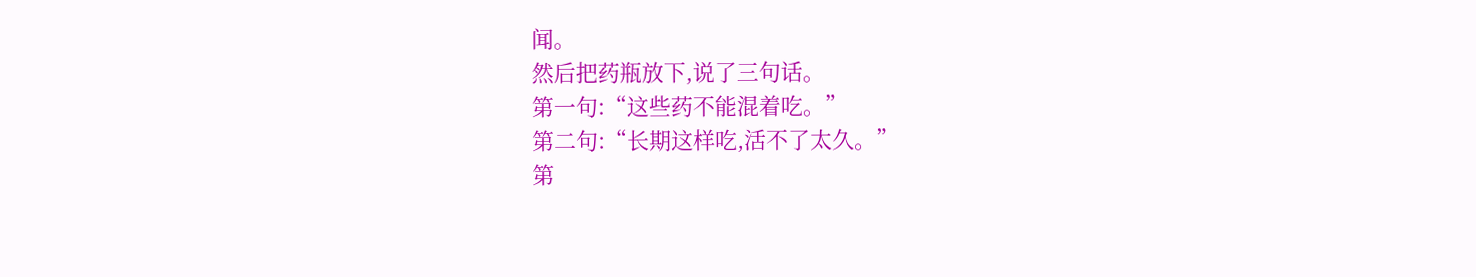闻。
然后把药瓶放下,说了三句话。
第一句:“这些药不能混着吃。”
第二句:“长期这样吃,活不了太久。”
第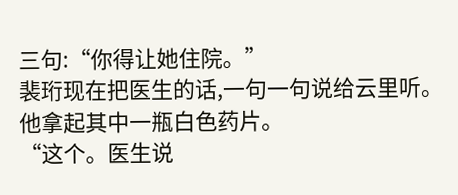三句:“你得让她住院。”
裴珩现在把医生的话,一句一句说给云里听。
他拿起其中一瓶白色药片。
“这个。医生说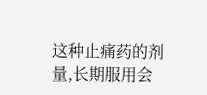这种止痛药的剂量,长期服用会